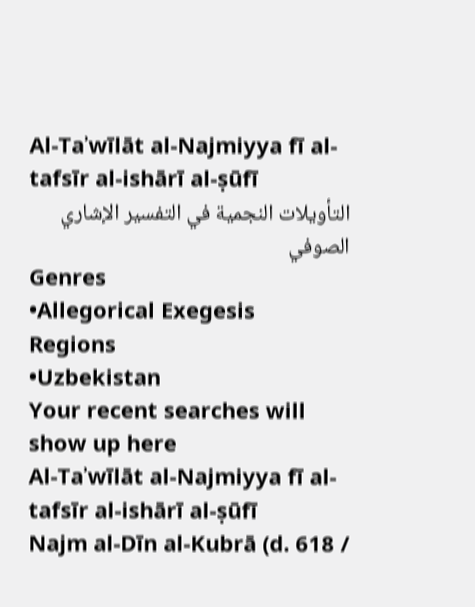Al-Taʾwīlāt al-Najmiyya fī al-tafsīr al-ishārī al-ṣūfī
التأويلات النجمية في التفسير الإشاري الصوفي
Genres
•Allegorical Exegesis
Regions
•Uzbekistan
Your recent searches will show up here
Al-Taʾwīlāt al-Najmiyya fī al-tafsīr al-ishārī al-ṣūfī
Najm al-Dīn al-Kubrā (d. 618 /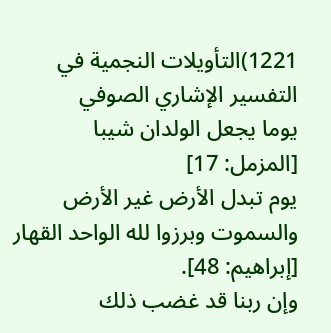1221)التأويلات النجمية في التفسير الإشاري الصوفي
يوما يجعل الولدان شيبا
[المزمل: 17]
يوم تبدل الأرض غير الأرض والسموت وبرزوا لله الواحد القهار
[إبراهيم: 48].
وإن ربنا قد غضب ذلك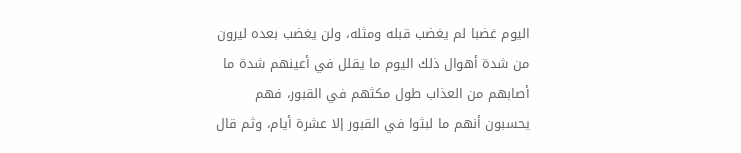اليوم غضبا لم يغضب قبله ومثله، ولن يغضب بعده ليرون من شدة أهوال ذلك اليوم ما يقلل في أعينهم شدة ما أصابهم من العذاب طول مكثهم في القبور، فهم يحسبون أنهم ما لبثوا في القبور إلا عشرة أيام، وثم قال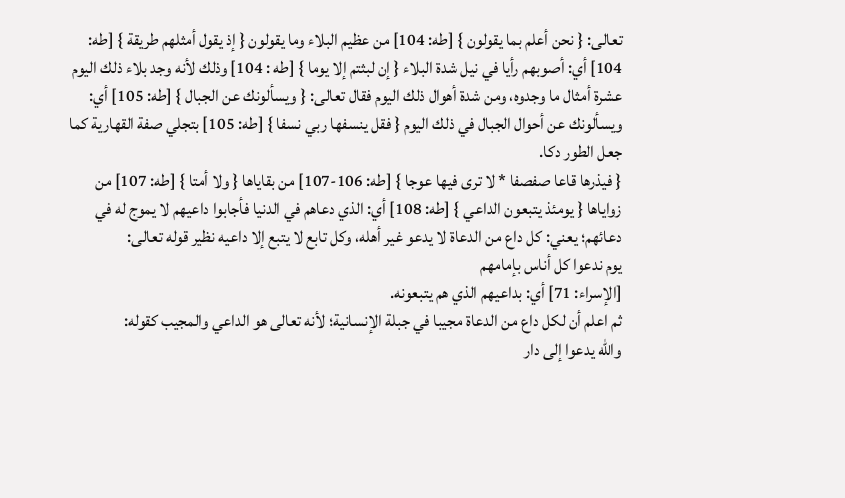تعالى: { نحن أعلم بما يقولون } [طه: 104] من عظيم البلاء وما يقولون { إذ يقول أمثلهم طريقة } [طه: 104] أي: أصوبهم رأيا في نيل شدة البلاء { إن لبثتم إلا يوما } [طه : 104] وذلك لأنه وجد بلاء ذلك اليوم عشرة أمثال ما وجدوه، ومن شدة أهوال ذلك اليوم فقال تعالى: { ويسألونك عن الجبال } [طه: 105] أي: ويسألونك عن أحوال الجبال في ذلك اليوم { فقل ينسفها ربي نسفا } [طه: 105] بتجلي صفة القهارية كما جعل الطور دكا.
{ فيذرها قاعا صفصفا * لا ترى فيها عوجا } [طه: 106-107] من بقاياها { ولا أمتا } [طه: 107] من زواياها { يومئذ يتبعون الداعي } [طه: 108] أي: الذي دعاهم في الدنيا فأجابوا داعيهم لا يموج له في دعائهم؛ يعني: كل داع من الدعاة لا يدعو غير أهله، وكل تابع لا يتبع إلا داعيه نظير قوله تعالى:
يوم ندعوا كل أناس بإمامهم
[الإسراء: 71] أي: بداعيهم الذي هم يتبعونه.
ثم اعلم أن لكل داع من الدعاة مجيبا في جبلة الإنسانية؛ لأنه تعالى هو الداعي والمجيب كقوله:
والله يدعوا إلى دار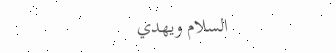السلام ويهدي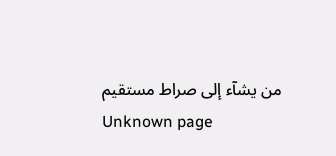من يشآء إلى صراط مستقيم
Unknown page